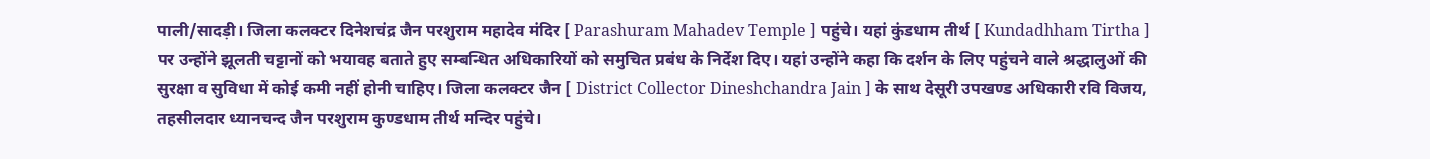पाली/सादड़ी। जिला कलक्टर दिनेशचंद्र जैन परशुराम महादेव मंदिर [ Parashuram Mahadev Temple ] पहुंचे। यहां कुंडधाम तीर्थ [ Kundadhham Tirtha ] पर उन्होंने झूलती चट्टानों को भयावह बताते हुए सम्बन्धित अधिकारियों को समुचित प्रबंध के निर्देश दिए। यहां उन्होंने कहा कि दर्शन के लिए पहुंचने वाले श्रद्धालुओं की सुरक्षा व सुविधा में कोई कमी नहीं होनी चाहिए। जिला कलक्टर जैन [ District Collector Dineshchandra Jain ] के साथ देसूरी उपखण्ड अधिकारी रवि विजय, तहसीलदार ध्यानचन्द जैन परशुराम कुण्डधाम तीर्थ मन्दिर पहुंचे।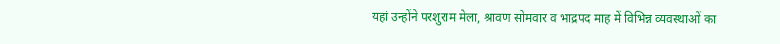यहां उन्होंने परशुराम मेला, श्रावण सोमवार व भाद्रपद माह में विभिन्न व्यवस्थाओं का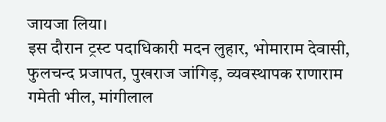जायजा लिया।
इस दौरान ट्रस्ट पदाधिकारी मदन लुहार, भोमाराम देवासी, फुलचन्द प्रजापत, पुखराज जांगिड़, व्यवस्थापक राणाराम गमेती भील, मांगीलाल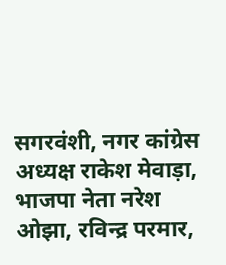सगरवंशी, नगर कांग्रेस अध्यक्ष राकेश मेवाड़ा, भाजपा नेता नरेश ओझा, रविन्द्र परमार,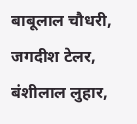बाबूलाल चौधरी, जगदीश टेलर, बंशीलाल लुहार,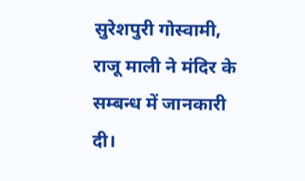सुरेशपुरी गोस्वामी, राजू माली ने मंदिर के सम्बन्ध में जानकारी दी।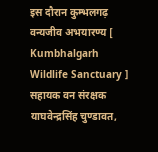इस दौरान कुम्भलगढ़ वन्यजीव अभयारण्य [ Kumbhalgarh Wildlife Sanctuary ] सहायक वन संरक्षक याघवेन्द्रसिंह चुण्डावत,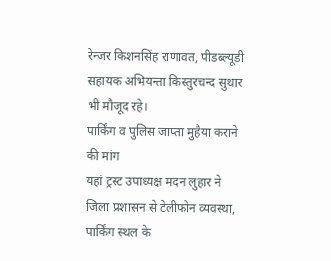रेन्जर किशनसिंह राणावत, पीडब्ल्यूडी सहायक अभियन्ता किस्तुरचन्द सुथार भी मौजूद रहे।
पार्किंग व पुलिस जाप्ता मुहैया कराने की मांग
यहां ट्रस्ट उपाध्यक्ष मदन लुहार ने जिला प्रशासन से टेलीफोन व्यवस्था, पार्किंग स्थल के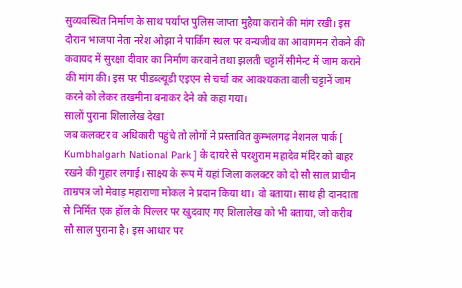सुव्यवस्थित निर्माण के साथ पर्याप्त पुलिस जाप्ता मुहैया कराने की मांग रखी। इस दौरान भाजपा नेता नरेश ओझा ने पार्किंग स्थल पर वन्यजीव का आवागमन रोकने की कवायद में सुरक्षा दीवार का निर्माण करवाने तथा झलती चट्टानें सीमेन्ट में जाम कराने की मांग की। इस पर पीडब्ल्यूडी एइएन से चर्चा कर आवश्यकता वाली चट्टानें जाम करने को लेकर तखमीना बनाकर देने को कहा गया।
सालों पुराना शिलालेख देखा
जब कलक्टर व अधिकारी पहुंचे तो लोगों ने प्रस्तावित कुम्भलगढ़ नेशनल पार्क [ Kumbhalgarh National Park ] के दायरे से परशुराम महादेव मंदिर को बाहर रखने की गुहार लगाई। साक्ष्य के रूप में यहां जिला कलक्टर को दो सौ साल प्राचीन ताम्रपत्र जो मेवाड़ महाराणा मोकल ने प्रदान किया था। वो बताया। साथ ही दानदाता से निर्मित एक हॉल के पिल्लर पर खुदवाए गए शिलालेख को भी बताया, जो करीब सौ साल पुराना है। इस आधार पर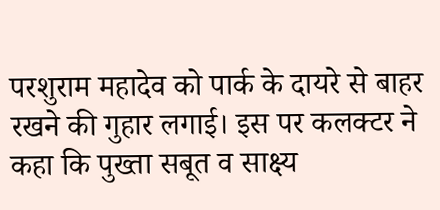परशुराम महादेव को पार्क के दायरे से बाहर रखने की गुहार लगाई। इस पर कलक्टर ने कहा कि पुख्ता सबूत व साक्ष्य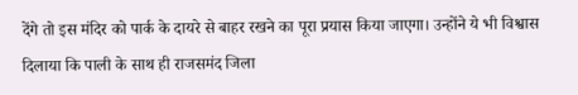देंगे तो इस मंदिर को पार्क के दायरे से बाहर रखने का पूरा प्रयास किया जाएगा। उन्होंने ये भी विश्वास दिलाया कि पाली के साथ ही राजसमंद जिला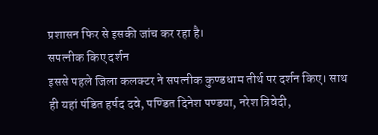प्रशासन फिर से इसकी जांच कर रहा है।
सपत्नीक किए दर्शन
इससे पहले जिला कलक्टर ने सपत्नीक कुण्डधाम तीर्थ पर दर्शन किए। साथ ही यहां पंडित हर्षद दवे, पण्डित दिनेश पण्डया, नरेश त्रिवेदी,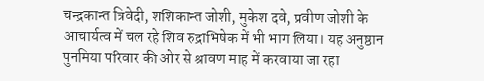चन्द्रकान्त त्रिवेदी, शशिकान्त जोशी, मुकेश दवे, प्रवीण जोशी के आचार्यत्व में चल रहे शिव रुद्राभिषेक में भी भाग लिया। यह अनुष्ठान पुनमिया परिवार की ओर से श्रावण माह में करवाया जा रहा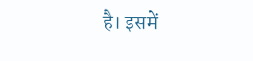है। इसमें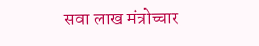सवा लाख मंत्रोच्चार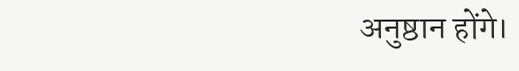अनुष्ठान होंगे।